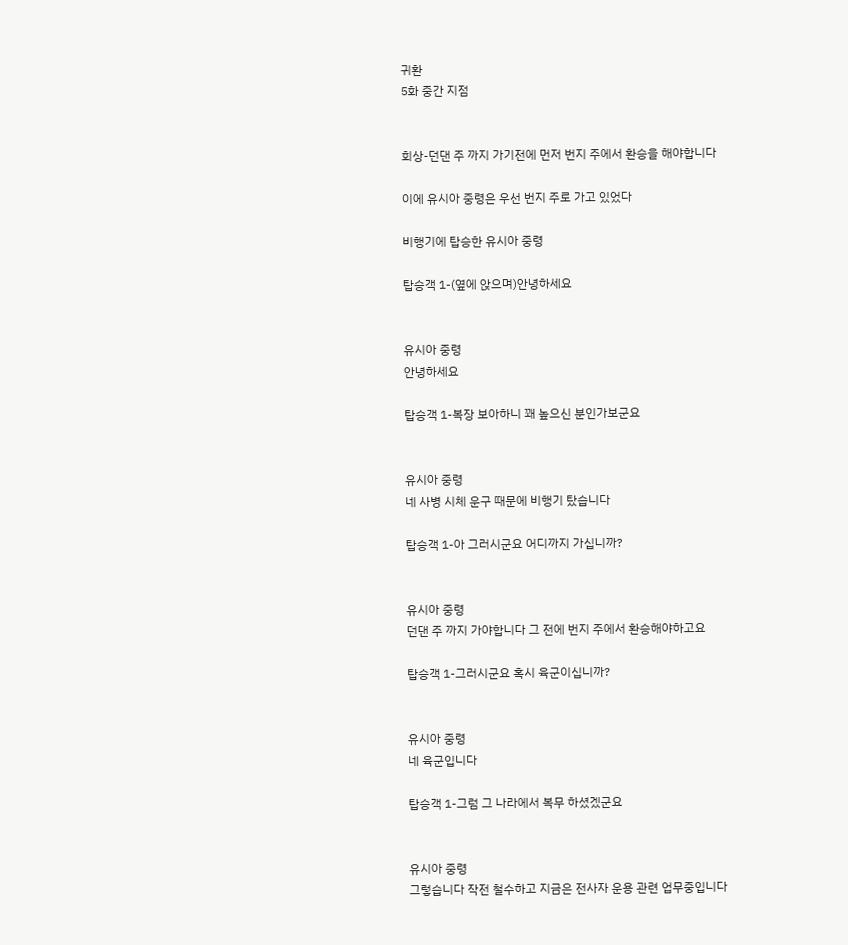귀환
5화 중간 지점


회상-던댄 주 까지 가기전에 먼저 번지 주에서 환승을 해야합니다

이에 유시아 중령은 우선 번지 주로 가고 있었다

비행기에 탑승한 유시아 중령

탑승객 1-(옆에 앉으며)안녕하세요


유시아 중령
안녕하세요

탑승객 1-복장 보아하니 꽤 높으신 분인가보군요


유시아 중령
네 사병 시체 운구 때문에 비행기 탔습니다

탑승객 1-아 그러시군요 어디까지 가십니까?


유시아 중령
던댄 주 까지 가야합니다 그 전에 번지 주에서 환승해야하고요

탑승객 1-그러시군요 혹시 육군이십니까?


유시아 중령
네 육군입니다

탑승객 1-그럼 그 나라에서 복무 하셨겠군요


유시아 중령
그렇습니다 작전 철수하고 지금은 전사자 운용 관련 업무중입니다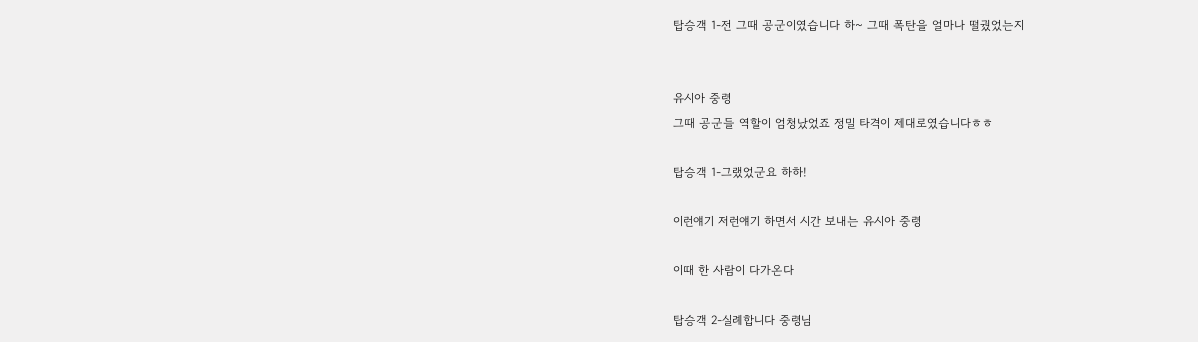탑승객 1-전 그때 공군이였습니다 하~ 그때 폭탄을 얼마나 떨궜었는지


유시아 중령
그때 공군들 역할이 엄청났었죠 정밀 타격이 제대로였습니다ㅎㅎ

탑승객 1-그랬었군요 하하!

이런얘기 저런얘기 하면서 시간 보내는 유시아 중령

이때 한 사람이 다가온다

탑승객 2-실례합니다 중령님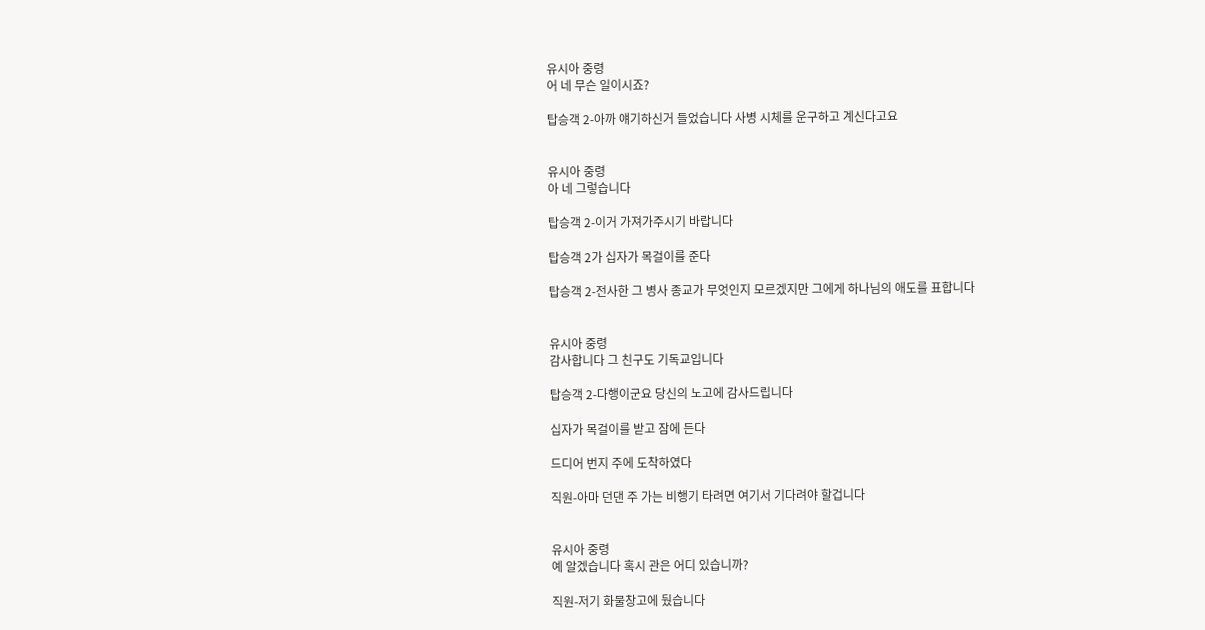유시아 중령
어 네 무슨 일이시죠?

탑승객 2-아까 얘기하신거 들었습니다 사병 시체를 운구하고 계신다고요


유시아 중령
아 네 그렇습니다

탑승객 2-이거 가져가주시기 바랍니다

탑승객 2가 십자가 목걸이를 준다

탑승객 2-전사한 그 병사 종교가 무엇인지 모르겠지만 그에게 하나님의 애도를 표합니다


유시아 중령
감사합니다 그 친구도 기독교입니다

탑승객 2-다행이군요 당신의 노고에 감사드립니다

십자가 목걸이를 받고 잠에 든다

드디어 번지 주에 도착하였다

직원-아마 던댄 주 가는 비행기 타려면 여기서 기다려야 할겁니다


유시아 중령
예 알겠습니다 혹시 관은 어디 있습니까?

직원-저기 화물창고에 뒀습니다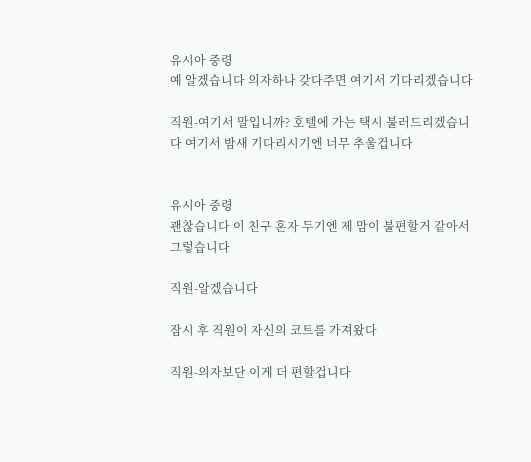유시아 중령
예 알겠습니다 의자하나 갖다주면 여기서 기다리겠습니다

직원-여기서 말입니까? 호텔에 가는 택시 불러드리겠습니다 여기서 밤새 기다리시기엔 너무 추울겁니다


유시아 중령
괜찮습니다 이 친구 혼자 두기엔 제 맘이 불편할거 같아서 그렇습니다

직원-알겠습니다

잠시 후 직원이 자신의 코트를 가져왔다

직원-의자보단 이게 더 편할겁니다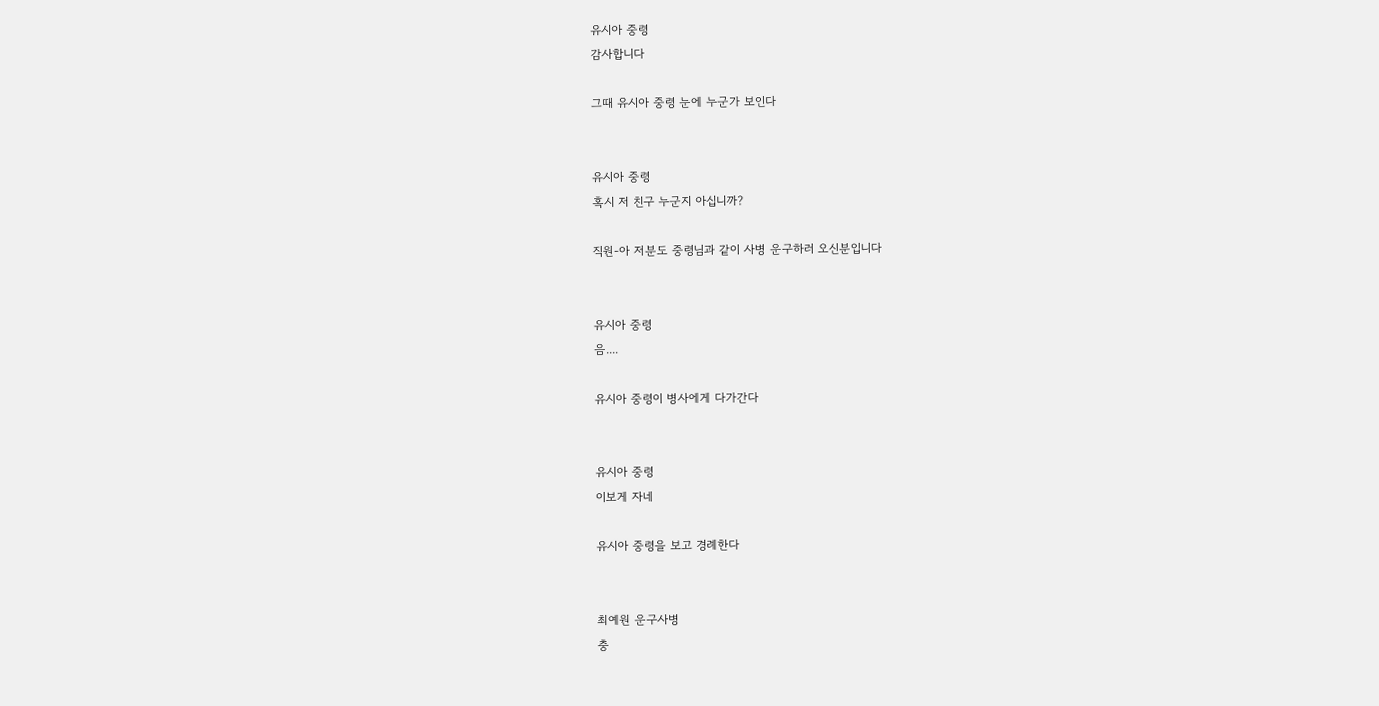유시아 중령
감사합니다

그때 유시아 중령 눈에 누군가 보인다


유시아 중령
혹시 저 친구 누군지 아십니까?

직원-아 저분도 중령님과 같이 사병 운구하러 오신분입니다


유시아 중령
음....

유시아 중령이 병사에게 다가간다


유시아 중령
이보게 자네

유시아 중령을 보고 경례한다


최예원 운구사병
충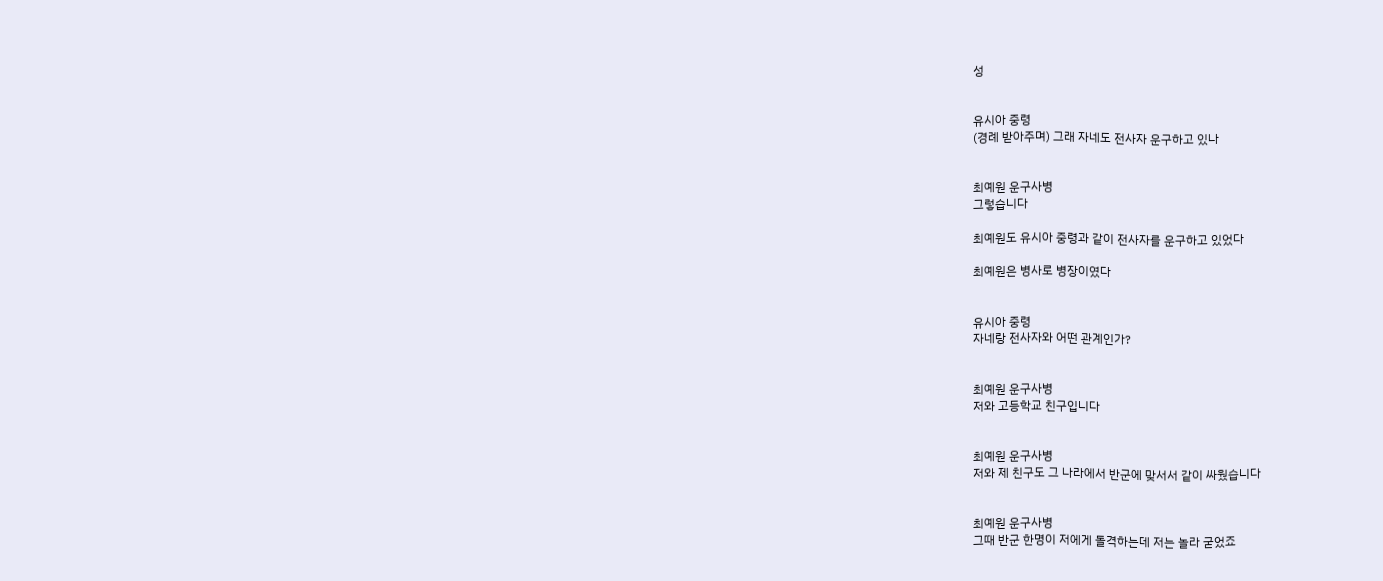성


유시아 중령
(경례 받아주며) 그래 자네도 전사자 운구하고 있나


최예원 운구사병
그렇습니다

최예원도 유시아 중령과 같이 전사자를 운구하고 있었다

최예원은 병사로 병장이였다


유시아 중령
자네랑 전사자와 어떤 관계인가?


최예원 운구사병
저와 고등학교 친구입니다


최예원 운구사병
저와 제 친구도 그 나라에서 반군에 맞서서 같이 싸웠습니다


최예원 운구사병
그때 반군 한명이 저에게 돌격하는데 저는 놀라 굳었죠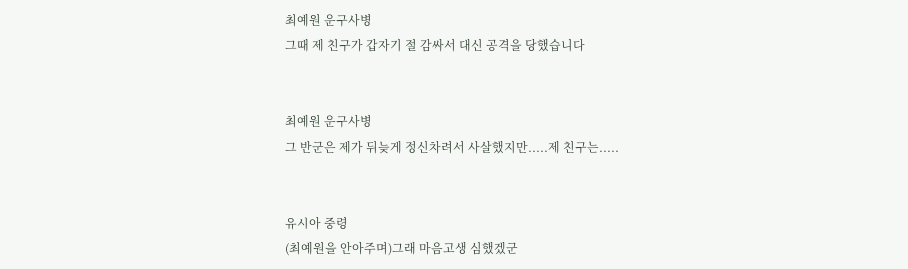최예원 운구사병
그때 제 친구가 갑자기 절 감싸서 대신 공격을 당했습니다


최예원 운구사병
그 반군은 제가 뒤늦게 정신차려서 사살했지만.....제 친구는.....


유시아 중령
(최예원을 안아주며)그래 마음고생 심했겠군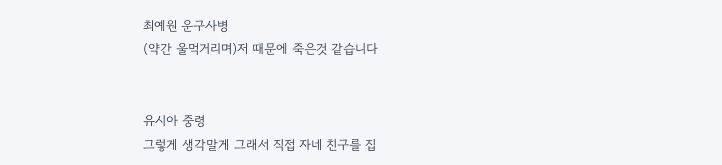최예원 운구사병
(약간 울먹거리며)저 때문에 죽은것 같습니다


유시아 중령
그렇게 생각말게 그래서 직접 자네 친구를 집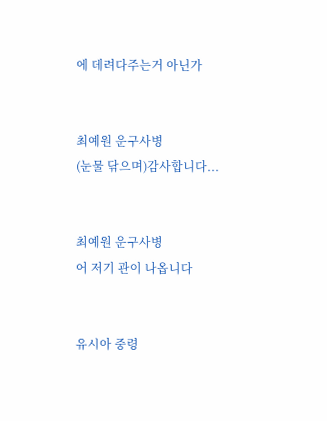에 데려다주는거 아닌가


최예원 운구사병
(눈물 닦으며)감사합니다...


최예원 운구사병
어 저기 관이 나옵니다


유시아 중령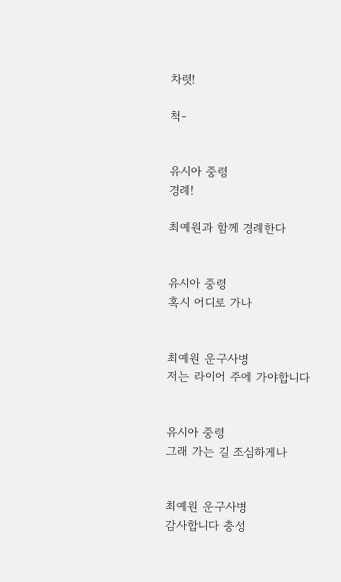차렷!

척-


유시아 중령
경례!

최예원과 함께 경례한다


유시아 중령
혹시 어디로 가나


최예원 운구사병
저는 라이어 주에 가야합니다


유시아 중령
그래 가는 길 조심하게나


최예원 운구사병
감사합니다 충성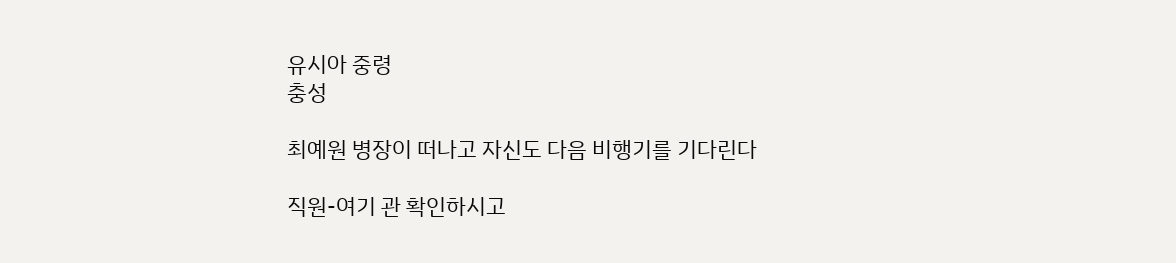유시아 중령
충성

최예원 병장이 떠나고 자신도 다음 비행기를 기다린다

직원-여기 관 확인하시고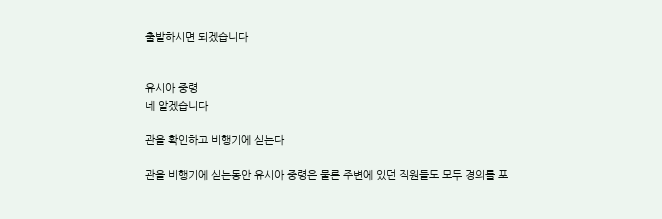출발하시면 되겠습니다


유시아 중령
네 알겠습니다

관을 확인하고 비행기에 싣는다

관을 비행기에 싣는동안 유시아 중령은 물론 주변에 있던 직원들도 모두 경의를 포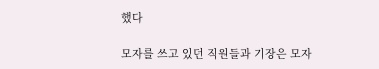했다

모자를 쓰고 있던 직원들과 기장은 모자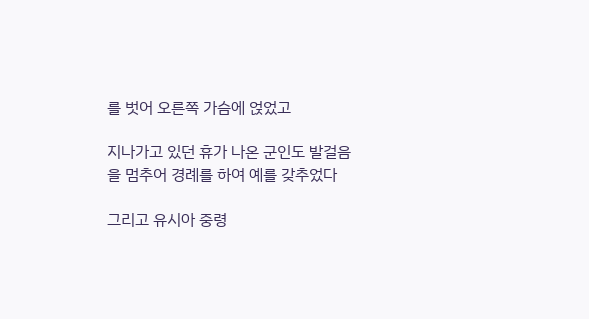를 벗어 오른쪽 가슴에 얹었고

지나가고 있던 휴가 나온 군인도 발걸음을 멈추어 경례를 하여 예를 갖추었다

그리고 유시아 중령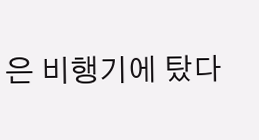은 비행기에 탔다